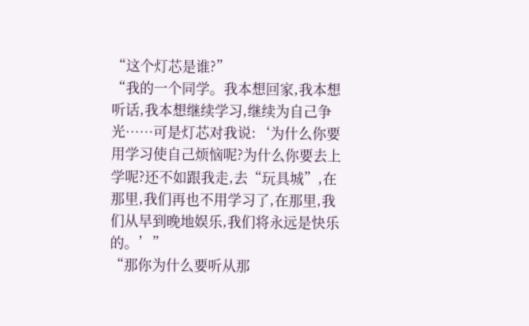“这个灯芯是谁?”
“我的一个同学。我本想回家,我本想听话,我本想继续学习,继续为自己争光……可是灯芯对我说:‘为什么你要用学习使自己烦恼呢?为什么你要去上学呢?还不如跟我走,去“玩具城”,在那里,我们再也不用学习了,在那里,我们从早到晚地娱乐,我们将永远是快乐的。’”
“那你为什么要听从那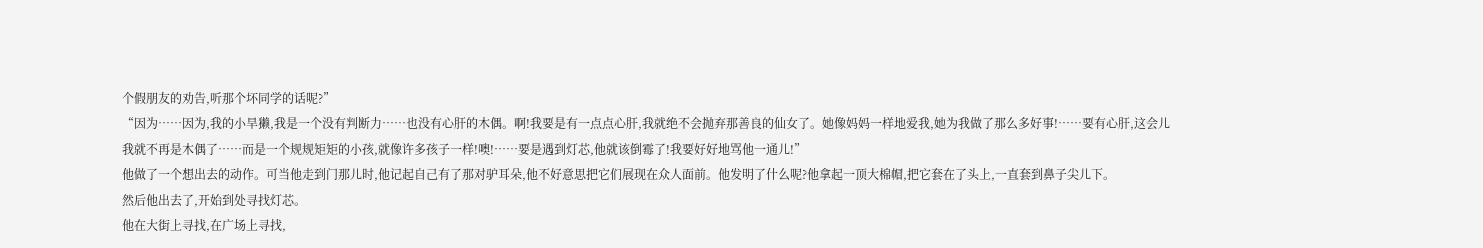个假朋友的劝告,听那个坏同学的话呢?”
“因为……因为,我的小旱獭,我是一个没有判断力……也没有心肝的木偶。啊!我要是有一点点心肝,我就绝不会抛弃那善良的仙女了。她像妈妈一样地爱我,她为我做了那么多好事!……要有心肝,这会儿我就不再是木偶了……而是一个规规矩矩的小孩,就像许多孩子一样!噢!……要是遇到灯芯,他就该倒霉了!我要好好地骂他一通儿!”
他做了一个想出去的动作。可当他走到门那儿时,他记起自己有了那对驴耳朵,他不好意思把它们展现在众人面前。他发明了什么呢?他拿起一顶大棉帽,把它套在了头上,一直套到鼻子尖儿下。
然后他出去了,开始到处寻找灯芯。
他在大街上寻找,在广场上寻找,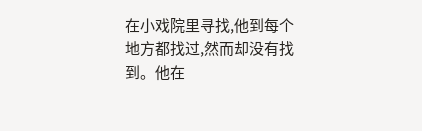在小戏院里寻找,他到每个地方都找过,然而却没有找到。他在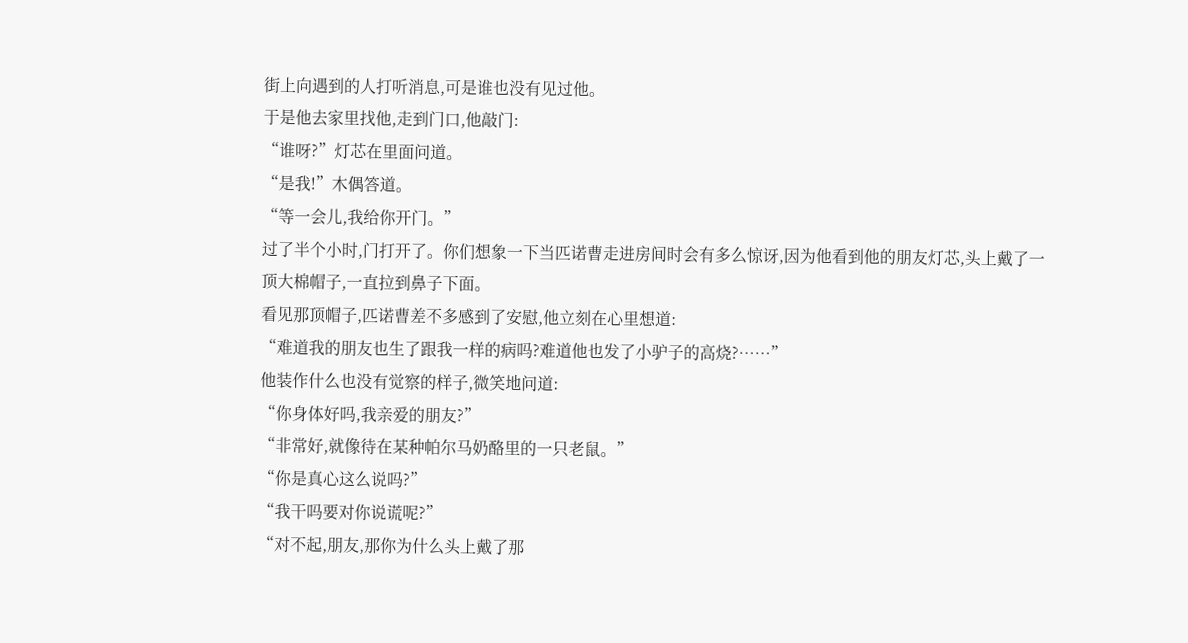街上向遇到的人打听消息,可是谁也没有见过他。
于是他去家里找他,走到门口,他敲门:
“谁呀?”灯芯在里面问道。
“是我!”木偶答道。
“等一会儿,我给你开门。”
过了半个小时,门打开了。你们想象一下当匹诺曹走进房间时会有多么惊讶,因为他看到他的朋友灯芯,头上戴了一顶大棉帽子,一直拉到鼻子下面。
看见那顶帽子,匹诺曹差不多感到了安慰,他立刻在心里想道:
“难道我的朋友也生了跟我一样的病吗?难道他也发了小驴子的高烧?……”
他装作什么也没有觉察的样子,微笑地问道:
“你身体好吗,我亲爱的朋友?”
“非常好,就像待在某种帕尔马奶酪里的一只老鼠。”
“你是真心这么说吗?”
“我干吗要对你说谎呢?”
“对不起,朋友,那你为什么头上戴了那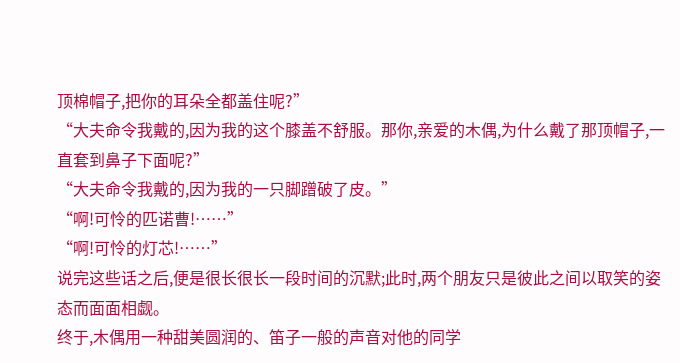顶棉帽子,把你的耳朵全都盖住呢?”
“大夫命令我戴的,因为我的这个膝盖不舒服。那你,亲爱的木偶,为什么戴了那顶帽子,一直套到鼻子下面呢?”
“大夫命令我戴的,因为我的一只脚蹭破了皮。”
“啊!可怜的匹诺曹!……”
“啊!可怜的灯芯!……”
说完这些话之后,便是很长很长一段时间的沉默;此时,两个朋友只是彼此之间以取笑的姿态而面面相觑。
终于,木偶用一种甜美圆润的、笛子一般的声音对他的同学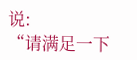说:
“请满足一下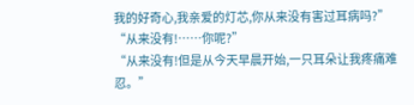我的好奇心,我亲爱的灯芯,你从来没有害过耳病吗?”
“从来没有!……你呢?”
“从来没有!但是从今天早晨开始,一只耳朵让我疼痛难忍。”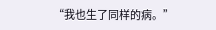“我也生了同样的病。”